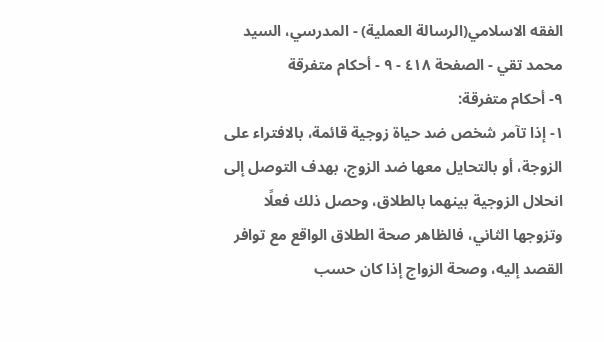الفقه الاسلامي(الرسالة العملية) - المدرسي، السيد محمد تقي - الصفحة ٤١٨ - ٩ - أحكام متفرقة
٩- أحكام متفرقة:
١- إذا تآمر شخص ضد حياة زوجية قائمة، بالافتراء على الزوجة، أو بالتحايل معها ضد الزوج، بهدف التوصل إلى انحلال الزوجية بينهما بالطلاق، وحصل ذلك فعلًا وتزوجها الثاني، فالظاهر صحة الطلاق الواقع مع توافر القصد إليه، وصحة الزواج إذا كان حسب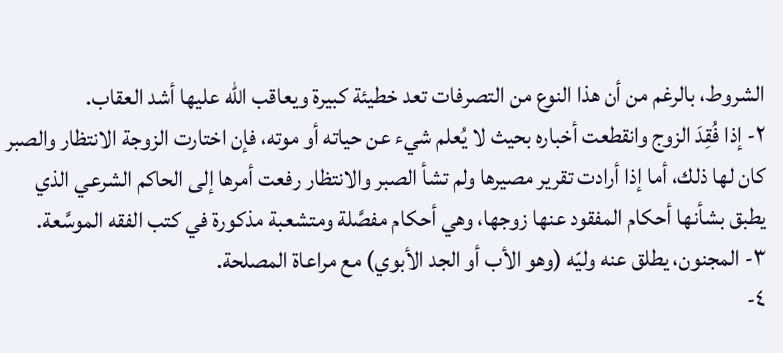الشروط، بالرغم من أن هذا النوع من التصرفات تعد خطيئة كبيرة ويعاقب الله عليها أشد العقاب.
٢- إذا فُقِدَ الزوج وانقطعت أخباره بحيث لا يُعلم شيء عن حياته أو موته، فإن اختارت الزوجة الانتظار والصبر كان لها ذلك، أما إذا أرادت تقرير مصيرها ولم تشأ الصبر والانتظار رفعت أمرها إلى الحاكم الشرعي الذي يطبق بشأنها أحكام المفقود عنها زوجها، وهي أحكام مفصَّلة ومتشعبة مذكورة في كتب الفقه الموسَّعة.
٣- المجنون، يطلق عنه وليّه (وهو الأب أو الجد الأبوي) مع مراعاة المصلحة.
٤-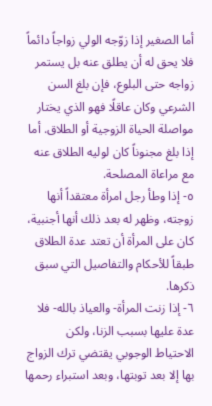أما الصغير إذا زوّجه الولي زواجاً دائماً فلا يحق له أن يطلق عنه بل يستمر زواجه حتى البلوع، فإن بلغ السن الشرعي وكان عاقلًا فهو الذي يختار مواصلة الحياة الزوجية أو الطلاق. أما إذا بلغ مجنوناً كان لوليه الطلاق عنه مع مراعاة المصلحة.
٥- إذا وطأ رجل امرأة معتقداً أنها زوجته، وظهر له بعد ذلك أنها أجنبية، كان على المرأة أن تعتد عدة الطلاق طبقاً للأحكام والتفاصيل التي سبق ذكرها.
٦- إذا زنت المرأة- والعياذ بالله- فلا عدة عليها بسبب الزنا، ولكن الاحتياط الوجوبي يقتضي ترك الزواج بها إلا بعد توبتها، وبعد استبراء رحمها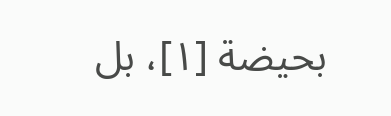بحيضة [١]، بل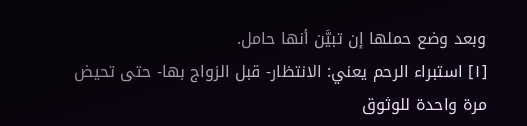وبعد وضع حملها إن تبيَّن أنها حامل.
[١] استبراء الرحم يعني: الانتظار- قبل الزواج بها- حتى تحيض مرة واحدة للوثوق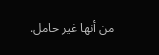من أنها غير حامل.